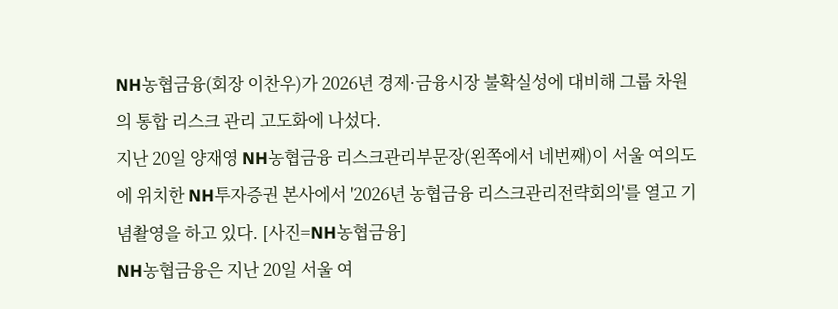NH농협금융(회장 이찬우)가 2026년 경제·금융시장 불확실성에 대비해 그룹 차원의 통합 리스크 관리 고도화에 나섰다.
지난 20일 양재영 NH농협금융 리스크관리부문장(왼쪽에서 네번째)이 서울 여의도에 위치한 NH투자증권 본사에서 '2026년 농협금융 리스크관리전략회의'를 열고 기념촬영을 하고 있다. [사진=NH농협금융]
NH농협금융은 지난 20일 서울 여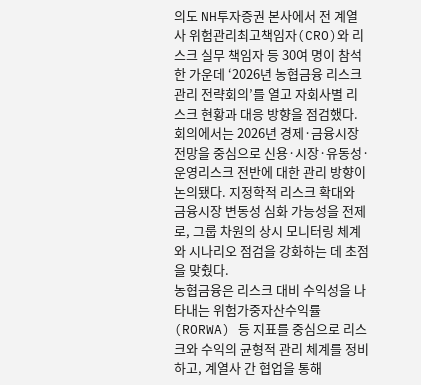의도 NH투자증권 본사에서 전 계열사 위험관리최고책임자(CRO)와 리스크 실무 책임자 등 30여 명이 참석한 가운데 ‘2026년 농협금융 리스크관리 전략회의’를 열고 자회사별 리스크 현황과 대응 방향을 점검했다.
회의에서는 2026년 경제·금융시장 전망을 중심으로 신용·시장·유동성·운영리스크 전반에 대한 관리 방향이 논의됐다. 지정학적 리스크 확대와 금융시장 변동성 심화 가능성을 전제로, 그룹 차원의 상시 모니터링 체계와 시나리오 점검을 강화하는 데 초점을 맞췄다.
농협금융은 리스크 대비 수익성을 나타내는 위험가중자산수익률(RORWA) 등 지표를 중심으로 리스크와 수익의 균형적 관리 체계를 정비하고, 계열사 간 협업을 통해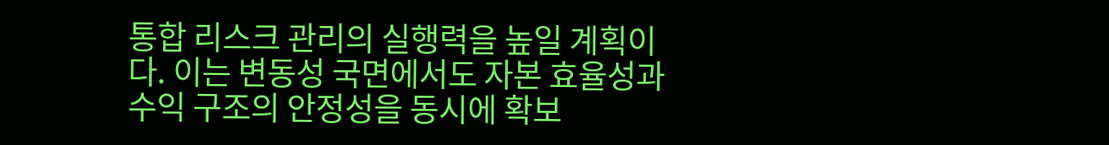통합 리스크 관리의 실행력을 높일 계획이다. 이는 변동성 국면에서도 자본 효율성과 수익 구조의 안정성을 동시에 확보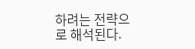하려는 전략으로 해석된다.